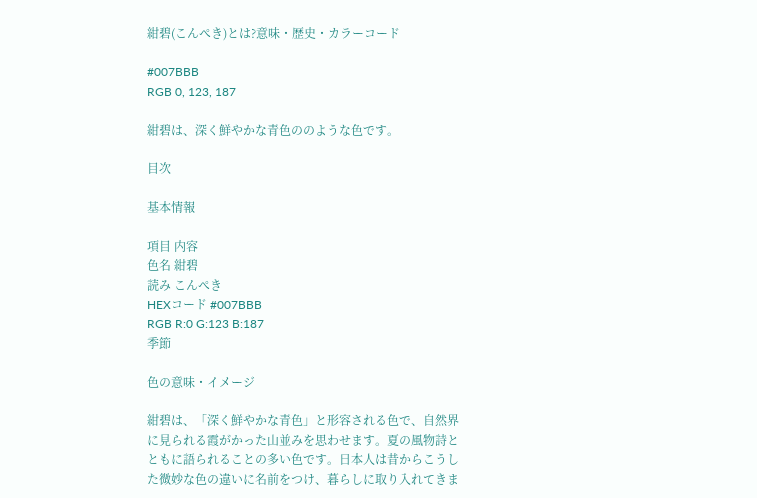紺碧(こんぺき)とは?意味・歴史・カラーコード

#007BBB
RGB 0, 123, 187

紺碧は、深く鮮やかな青色ののような色です。

目次

基本情報

項目 内容
色名 紺碧
読み こんぺき
HEXコード #007BBB
RGB R:0 G:123 B:187
季節

色の意味・イメージ

紺碧は、「深く鮮やかな青色」と形容される色で、自然界に見られる霞がかった山並みを思わせます。夏の風物詩とともに語られることの多い色です。日本人は昔からこうした微妙な色の違いに名前をつけ、暮らしに取り入れてきま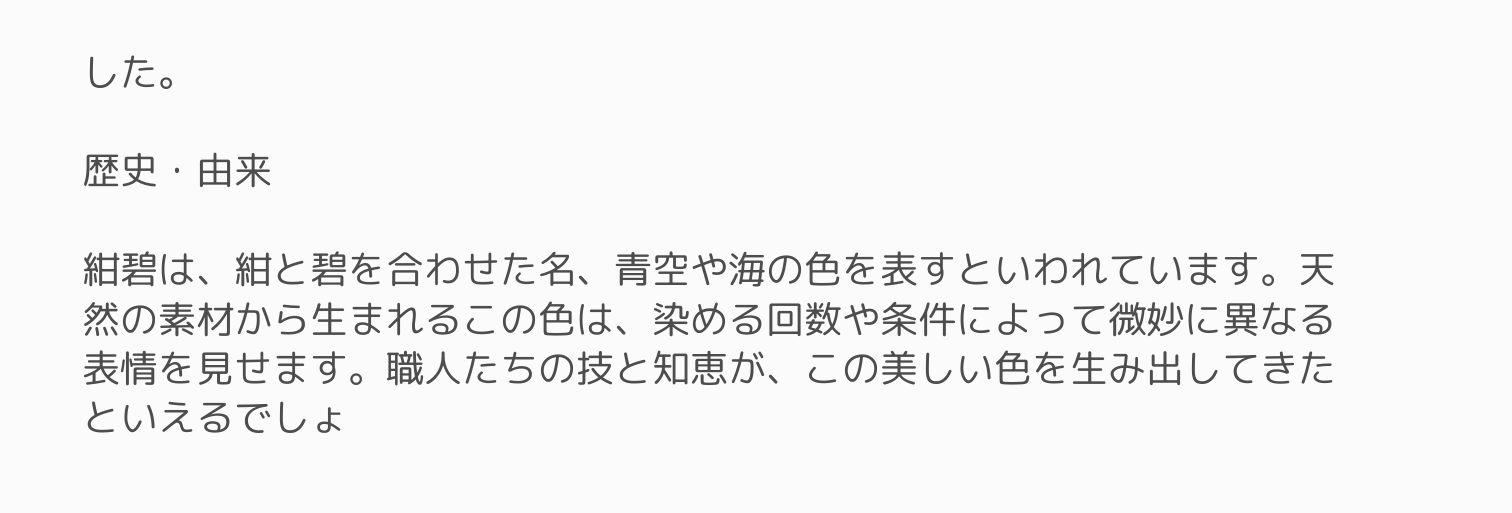した。

歴史・由来

紺碧は、紺と碧を合わせた名、青空や海の色を表すといわれています。天然の素材から生まれるこの色は、染める回数や条件によって微妙に異なる表情を見せます。職人たちの技と知恵が、この美しい色を生み出してきたといえるでしょ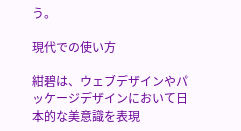う。

現代での使い方

紺碧は、ウェブデザインやパッケージデザインにおいて日本的な美意識を表現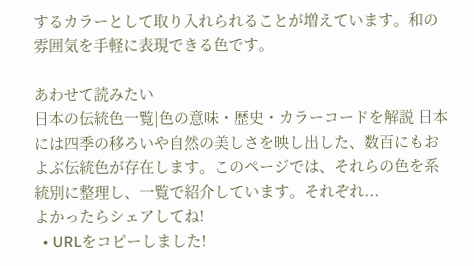するカラーとして取り入れられることが増えています。和の雰囲気を手軽に表現できる色です。

あわせて読みたい
日本の伝統色一覧|色の意味・歴史・カラーコードを解説 日本には四季の移ろいや自然の美しさを映し出した、数百にもおよぶ伝統色が存在します。このページでは、それらの色を系統別に整理し、一覧で紹介しています。それぞれ...
よかったらシェアしてね!
  • URLをコピーしました!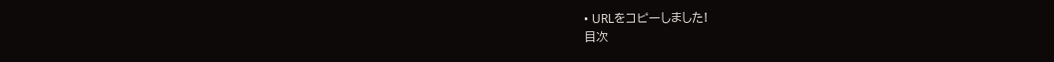• URLをコピーしました!
目次